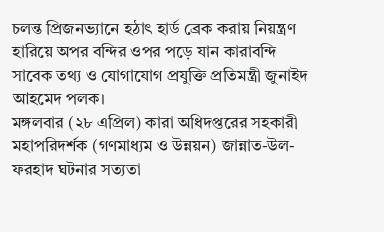চলন্ত প্রিজনভ্যানে হঠাৎ হার্ড ব্রেক করায় নিয়ন্ত্রণ হারিয়ে অপর বন্দির ওপর পড়ে যান কারাবন্দি সাবেক তথ্য ও যোগাযোগ প্রযুক্তি প্রতিমন্ত্রী জুনাইদ আহমেদ পলক।
মঙ্গলবার (২৮ এপ্রিল) কারা অধিদপ্তরের সহকারী মহাপরিদর্শক (গণমাধ্যম ও উন্নয়ন) জান্নাত-উল-ফরহাদ ঘটনার সত্যতা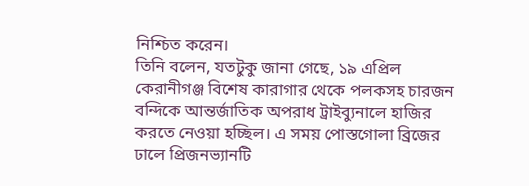নিশ্চিত করেন।
তিনি বলেন, যতটুকু জানা গেছে, ১৯ এপ্রিল কেরানীগঞ্জ বিশেষ কারাগার থেকে পলকসহ চারজন বন্দিকে আন্তর্জাতিক অপরাধ ট্রাইব্যুনালে হাজির করতে নেওয়া হচ্ছিল। এ সময় পোস্তগোলা ব্রিজের ঢালে প্রিজনভ্যানটি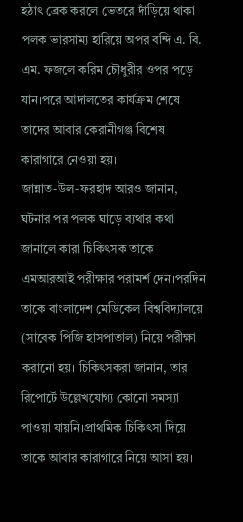হঠাৎ ব্রেক করলে ভেতরে দাঁড়িয়ে থাকা পলক ভারসাম্য হারিয়ে অপর বন্দি এ. বি. এম. ফজলে করিম চৌধুরীর ওপর পড়ে যান।পরে আদালতের কার্যক্রম শেষে তাদের আবার কেরানীগঞ্জ বিশেষ কারাগারে নেওয়া হয়।
জান্নাত-উল-ফরহাদ আরও জানান, ঘটনার পর পলক ঘাড়ে ব্যথার কথা জানালে কারা চিকিৎসক তাকে এমআরআই পরীক্ষার পরামর্শ দেন।পরদিন তাকে বাংলাদেশ মেডিকেল বিশ্ববিদ্যালয়ে (সাবেক পিজি হাসপাতাল) নিয়ে পরীক্ষা করানো হয়। চিকিৎসকরা জানান, তার রিপোর্টে উল্লেখযোগ্য কোনো সমস্যা পাওয়া যায়নি।প্রাথমিক চিকিৎসা দিয়ে তাকে আবার কারাগারে নিয়ে আসা হয়।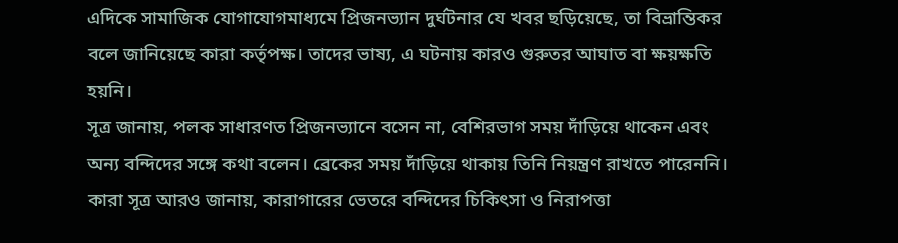এদিকে সামাজিক যোগাযোগমাধ্যমে প্রিজনভ্যান দুর্ঘটনার যে খবর ছড়িয়েছে, তা বিভ্রান্তিকর বলে জানিয়েছে কারা কর্তৃপক্ষ। তাদের ভাষ্য, এ ঘটনায় কারও গুরুতর আঘাত বা ক্ষয়ক্ষতি হয়নি।
সূত্র জানায়, পলক সাধারণত প্রিজনভ্যানে বসেন না, বেশিরভাগ সময় দাঁড়িয়ে থাকেন এবং অন্য বন্দিদের সঙ্গে কথা বলেন। ব্রেকের সময় দাঁড়িয়ে থাকায় তিনি নিয়ন্ত্রণ রাখতে পারেননি।
কারা সূত্র আরও জানায়, কারাগারের ভেতরে বন্দিদের চিকিৎসা ও নিরাপত্তা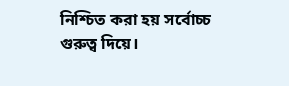নিশ্চিত করা হয় সর্বোচ্চ গুরুত্ব দিয়ে।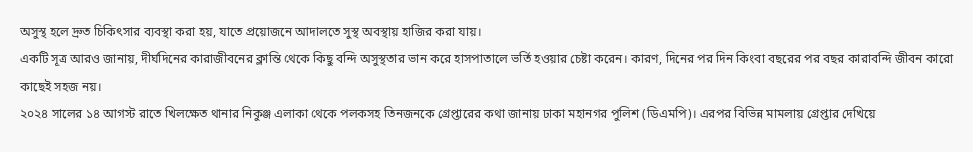অসুস্থ হলে দ্রুত চিকিৎসার ব্যবস্থা করা হয়, যাতে প্রয়োজনে আদালতে সুস্থ অবস্থায় হাজির করা যায়।
একটি সূত্র আরও জানায়, দীর্ঘদিনের কারাজীবনের ক্লান্তি থেকে কিছু বন্দি অসুস্থতার ভান করে হাসপাতালে ভর্তি হওয়ার চেষ্টা করেন। কারণ, দিনের পর দিন কিংবা বছরের পর বছর কারাবন্দি জীবন কারো কাছেই সহজ নয়।
২০২৪ সালের ১৪ আগস্ট রাতে খিলক্ষেত থানার নিকুঞ্জ এলাকা থেকে পলকসহ তিনজনকে গ্রেপ্তারের কথা জানায় ঢাকা মহানগর পুলিশ (ডিএমপি)। এরপর বিভিন্ন মামলায় গ্রেপ্তার দেখিয়ে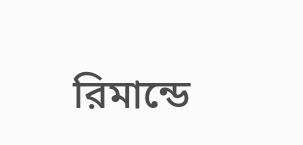রিমান্ডে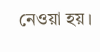নেওয়া হয়।